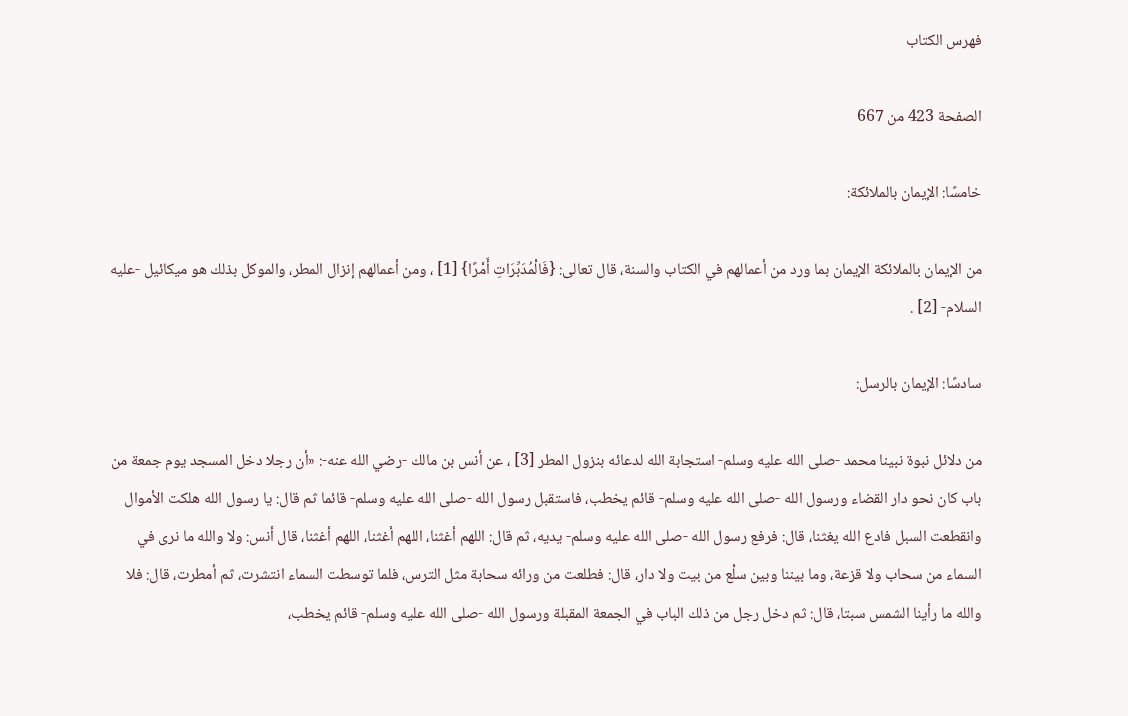فهرس الكتاب

الصفحة 423 من 667

خامسًا: الإيمان بالملائكة:

من الإيمان بالملائكة الإيمان بما ورد من أعمالهم في الكتاب والسنة، قال تعالى: {فَالْمُدَبِّرَاتِ أَمْرًا} [1] ، ومن أعمالهم إنزال المطر، والموكل بذلك هو ميكائيل -عليه السلام- [2] .

سادسًا: الإيمان بالرسل:

من دلائل نبوة نبينا محمد -صلى الله عليه وسلم- استجابة الله لدعائه بنزول المطر [3] ، عن أنس بن مالك -رضي الله عنه-: «أن رجلا دخل المسجد يوم جمعة من باب كان نحو دار القضاء ورسول الله -صلى الله عليه وسلم- قائم يخطب، فاستقبل رسول الله -صلى الله عليه وسلم- قائما ثم قال: يا رسول الله هلكت الأموال وانقطعت السبل فادع الله يغثنا، قال: فرفع رسول الله -صلى الله عليه وسلم- يديه، ثم قال: اللهم أغثنا، اللهم أغثنا، اللهم أغثنا، قال أنس: ولا والله ما نرى في السماء من سحاب ولا قزعة، وما بيننا وبين سلْع من بيت ولا دار، قال: فطلعت من ورائه سحابة مثل الترس، فلما توسطت السماء انتشرت، ثم أمطرت، قال: فلا والله ما رأينا الشمس سبتا، قال: ثم دخل رجل من ذلك الباب في الجمعة المقبلة ورسول الله -صلى الله عليه وسلم- قائم يخطب،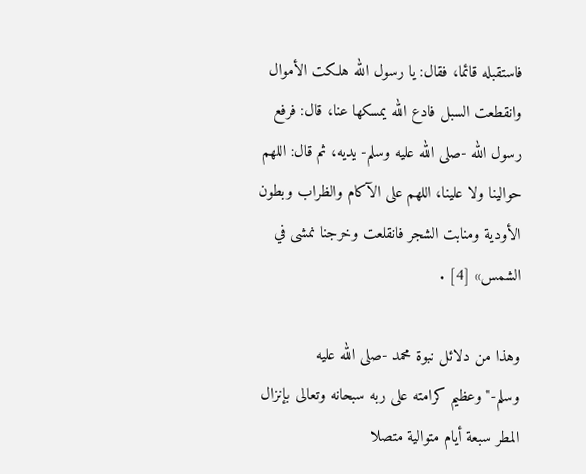فاستقبله قائما، فقال: يا رسول الله هلكت الأموال وانقطعت السبل فادع الله يمسكها عنا، قال: فرفع رسول الله -صلى الله عليه وسلم- يديه، ثم قال: اللهم حوالينا ولا علينا، اللهم على الآكام والظراب وبطون الأودية ومنابت الشجر فانقلعت وخرجنا نمشى في الشمس» [4] .

وهذا من دلائل نبوة محمد -صلى الله عليه وسلم-"وعظيم كرامته على ربه سبحانه وتعالى بإنزال المطر سبعة أيام متوالية متصلا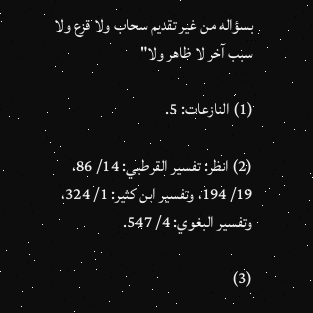بسؤاله من غير تقديم سحاب ولا قزع ولا سبب آخر لا ظاهر ولا"

(1) النازعات: 5.

(2) انظر: تفسير القرطبي: 14/ 86، 19/ 194، وتفسير ابن كثير: 1/ 324، وتفسير البغوي: 4/ 547.

(3)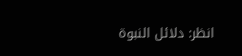انظر: دلائل النبوة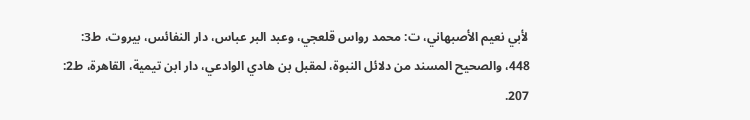لأبي نعيم الأصبهاني، ت: محمد رواس قلعجي، وعبد البر عباس، دار النفائس، بيروت، ط3: 448، والصحيح المسند من دلائل النبوة، لمقبل بن هادي الوادعي، دار ابن تيمية، القاهرة، ط2: 207.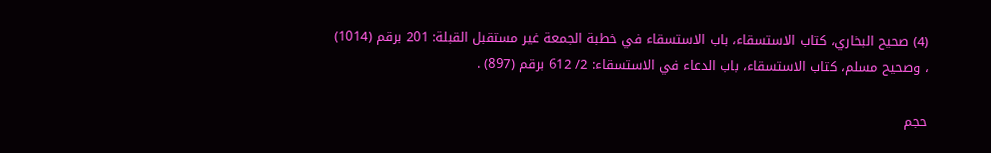(4) صحيح البخاري، كتاب الاستسقاء، باب الاستسقاء في خطبة الجمعة غير مستقبل القبلة: 201 برقم (1014) ، وصحيح مسلم، كتاب الاستسقاء، باب الدعاء في الاستسقاء: 2/ 612 برقم (897) .

حجم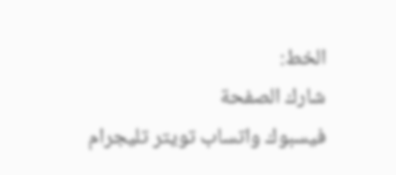الخط:
شارك الصفحة
فيسبوك واتساب تويتر تليجرام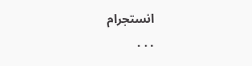انستجرام
. . .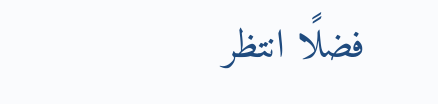فضلًا انتظر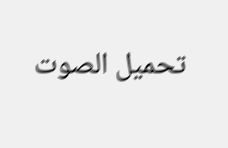تحميل الصوت